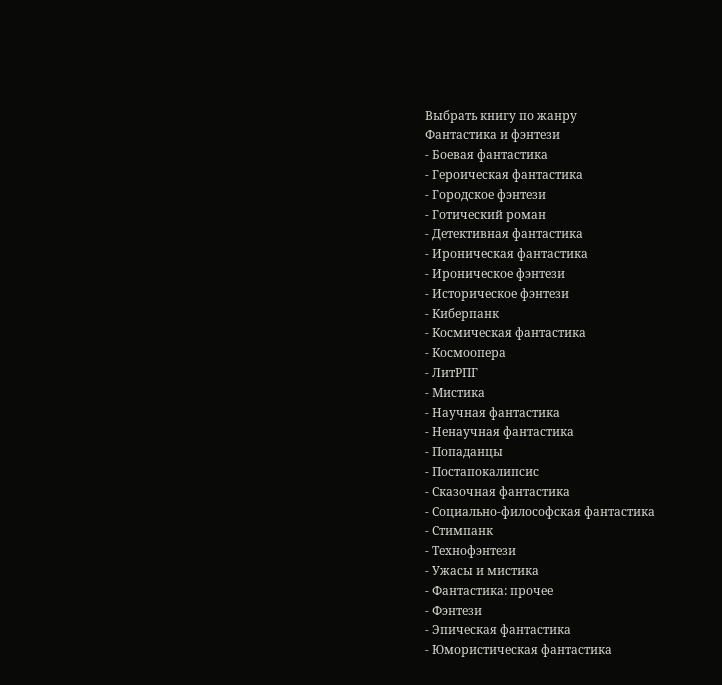Выбрать книгу по жанру
Фантастика и фэнтези
- Боевая фантастика
- Героическая фантастика
- Городское фэнтези
- Готический роман
- Детективная фантастика
- Ироническая фантастика
- Ироническое фэнтези
- Историческое фэнтези
- Киберпанк
- Космическая фантастика
- Космоопера
- ЛитРПГ
- Мистика
- Научная фантастика
- Ненаучная фантастика
- Попаданцы
- Постапокалипсис
- Сказочная фантастика
- Социально-философская фантастика
- Стимпанк
- Технофэнтези
- Ужасы и мистика
- Фантастика: прочее
- Фэнтези
- Эпическая фантастика
- Юмористическая фантастика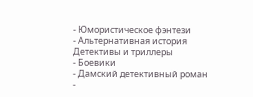- Юмористическое фэнтези
- Альтернативная история
Детективы и триллеры
- Боевики
- Дамский детективный роман
-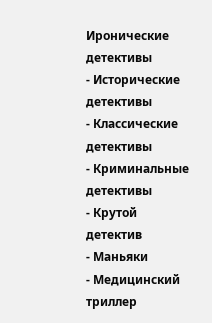Иронические детективы
- Исторические детективы
- Классические детективы
- Криминальные детективы
- Крутой детектив
- Маньяки
- Медицинский триллер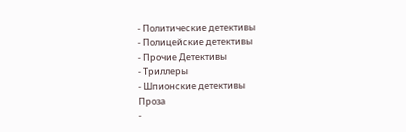- Политические детективы
- Полицейские детективы
- Прочие Детективы
- Триллеры
- Шпионские детективы
Проза
-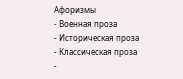Афоризмы
- Военная проза
- Историческая проза
- Классическая проза
-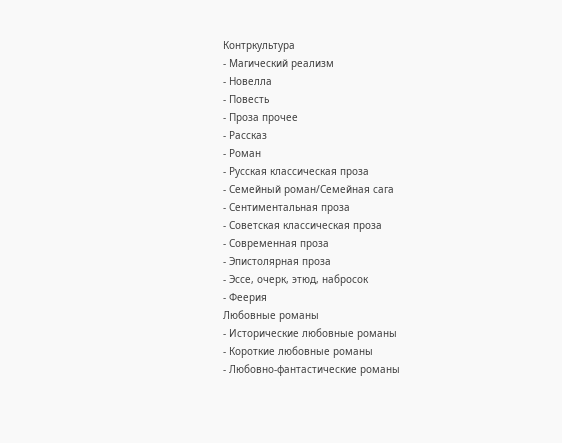Контркультура
- Магический реализм
- Новелла
- Повесть
- Проза прочее
- Рассказ
- Роман
- Русская классическая проза
- Семейный роман/Семейная сага
- Сентиментальная проза
- Советская классическая проза
- Современная проза
- Эпистолярная проза
- Эссе, очерк, этюд, набросок
- Феерия
Любовные романы
- Исторические любовные романы
- Короткие любовные романы
- Любовно-фантастические романы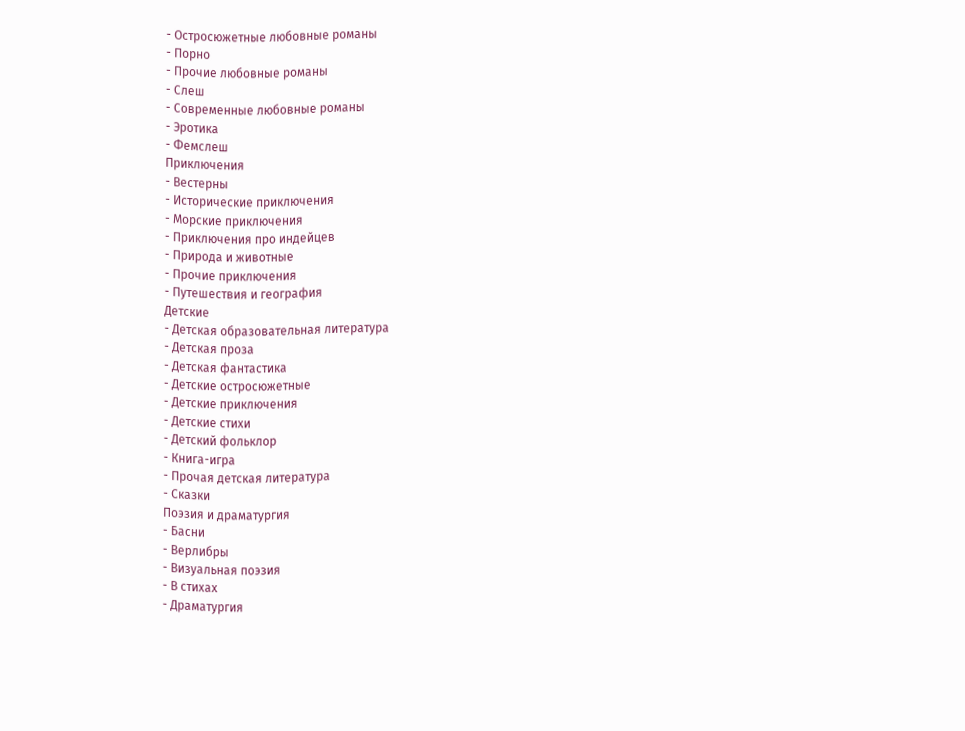- Остросюжетные любовные романы
- Порно
- Прочие любовные романы
- Слеш
- Современные любовные романы
- Эротика
- Фемслеш
Приключения
- Вестерны
- Исторические приключения
- Морские приключения
- Приключения про индейцев
- Природа и животные
- Прочие приключения
- Путешествия и география
Детские
- Детская образовательная литература
- Детская проза
- Детская фантастика
- Детские остросюжетные
- Детские приключения
- Детские стихи
- Детский фольклор
- Книга-игра
- Прочая детская литература
- Сказки
Поэзия и драматургия
- Басни
- Верлибры
- Визуальная поэзия
- В стихах
- Драматургия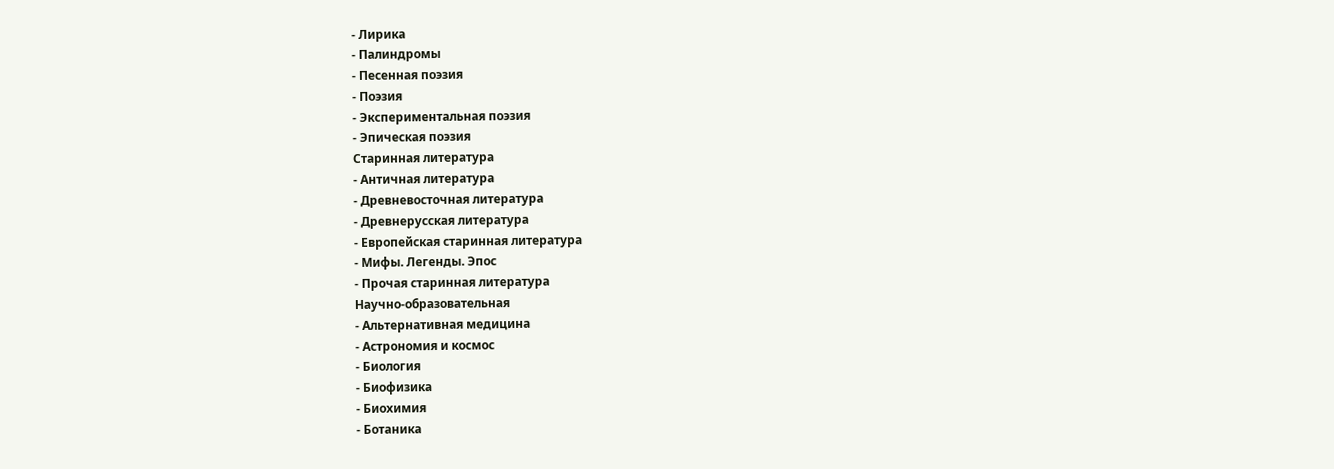- Лирика
- Палиндромы
- Песенная поэзия
- Поэзия
- Экспериментальная поэзия
- Эпическая поэзия
Старинная литература
- Античная литература
- Древневосточная литература
- Древнерусская литература
- Европейская старинная литература
- Мифы. Легенды. Эпос
- Прочая старинная литература
Научно-образовательная
- Альтернативная медицина
- Астрономия и космос
- Биология
- Биофизика
- Биохимия
- Ботаника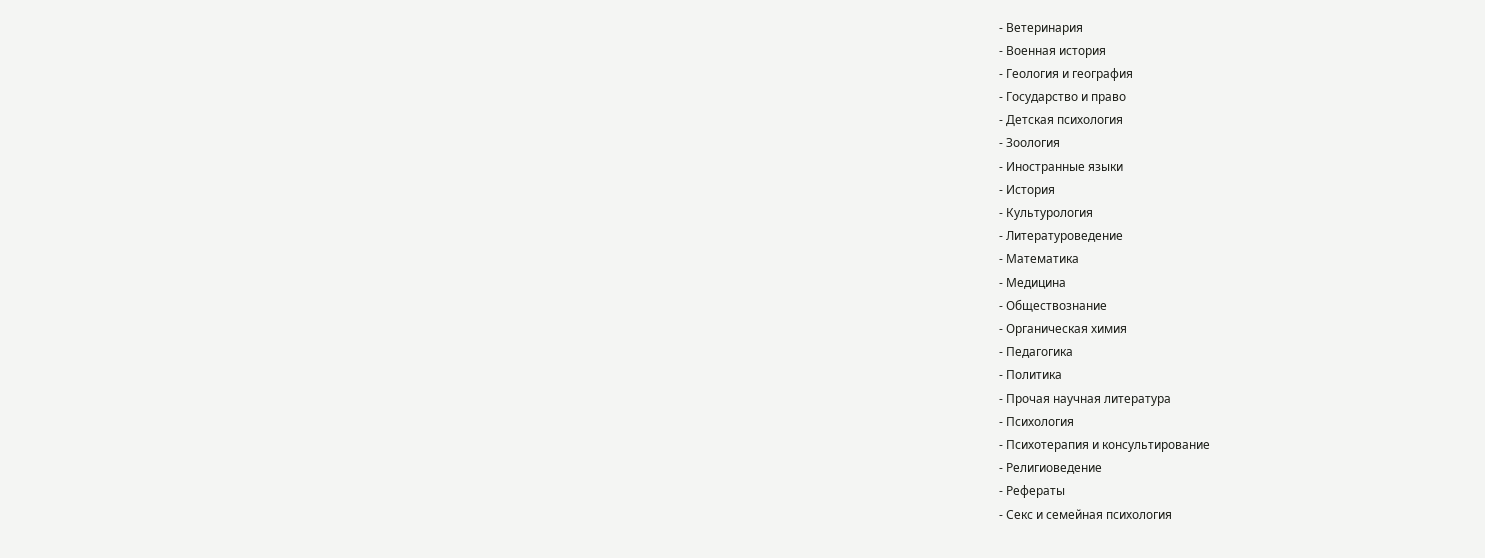- Ветеринария
- Военная история
- Геология и география
- Государство и право
- Детская психология
- Зоология
- Иностранные языки
- История
- Культурология
- Литературоведение
- Математика
- Медицина
- Обществознание
- Органическая химия
- Педагогика
- Политика
- Прочая научная литература
- Психология
- Психотерапия и консультирование
- Религиоведение
- Рефераты
- Секс и семейная психология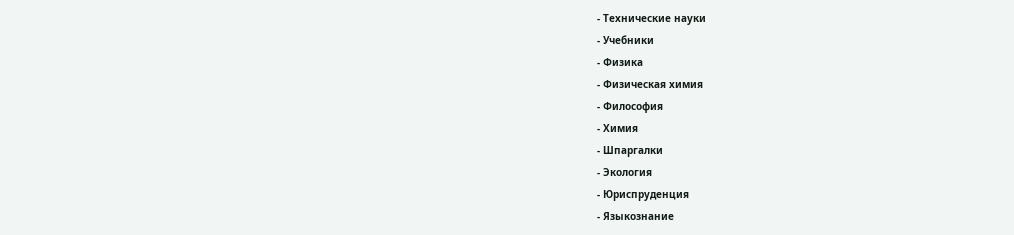- Технические науки
- Учебники
- Физика
- Физическая химия
- Философия
- Химия
- Шпаргалки
- Экология
- Юриспруденция
- Языкознание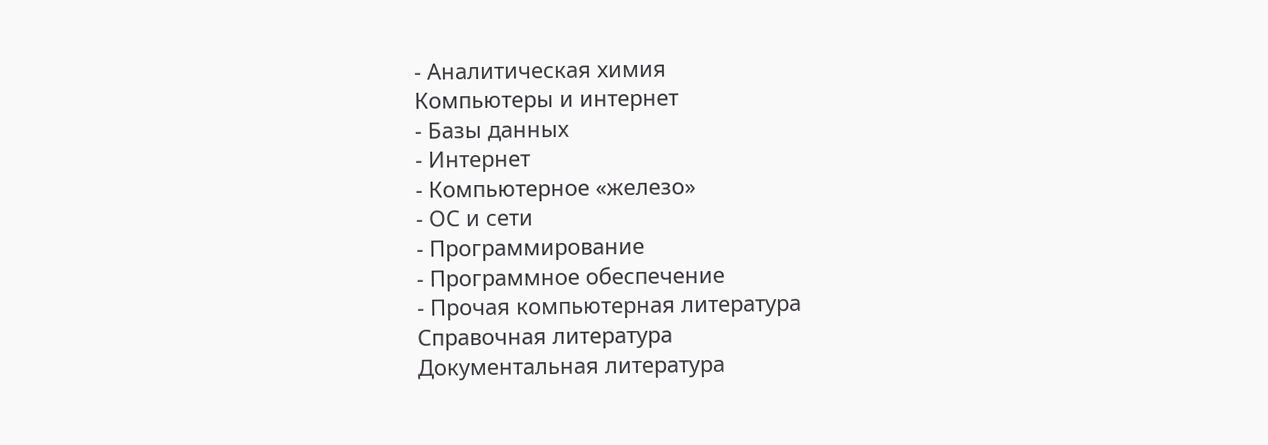- Аналитическая химия
Компьютеры и интернет
- Базы данных
- Интернет
- Компьютерное «железо»
- ОС и сети
- Программирование
- Программное обеспечение
- Прочая компьютерная литература
Справочная литература
Документальная литература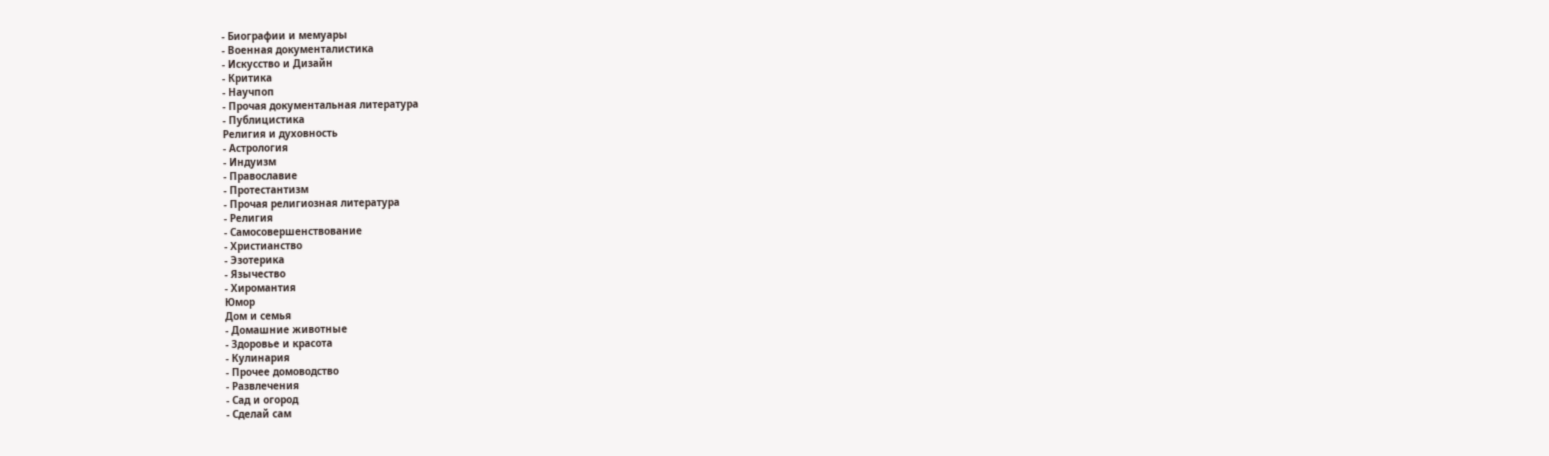- Биографии и мемуары
- Военная документалистика
- Искусство и Дизайн
- Критика
- Научпоп
- Прочая документальная литература
- Публицистика
Религия и духовность
- Астрология
- Индуизм
- Православие
- Протестантизм
- Прочая религиозная литература
- Религия
- Самосовершенствование
- Христианство
- Эзотерика
- Язычество
- Хиромантия
Юмор
Дом и семья
- Домашние животные
- Здоровье и красота
- Кулинария
- Прочее домоводство
- Развлечения
- Сад и огород
- Сделай сам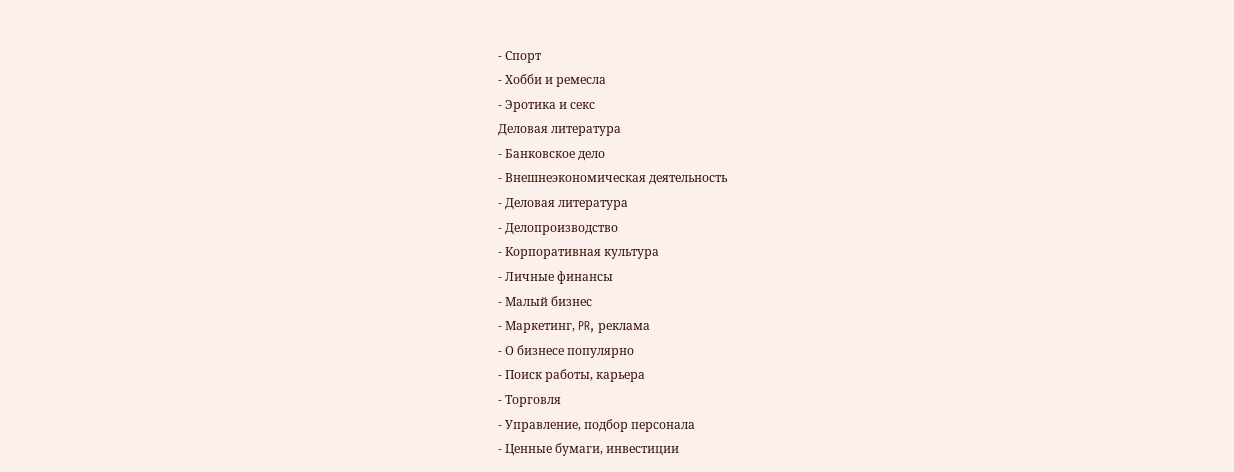- Спорт
- Хобби и ремесла
- Эротика и секс
Деловая литература
- Банковское дело
- Внешнеэкономическая деятельность
- Деловая литература
- Делопроизводство
- Корпоративная культура
- Личные финансы
- Малый бизнес
- Маркетинг, PR, реклама
- О бизнесе популярно
- Поиск работы, карьера
- Торговля
- Управление, подбор персонала
- Ценные бумаги, инвестиции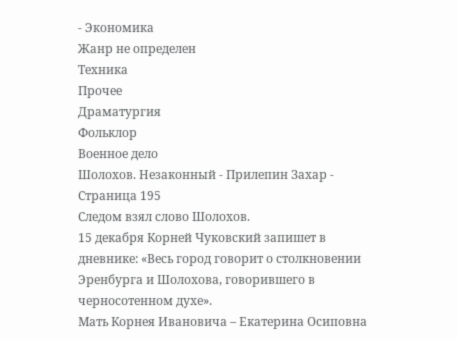- Экономика
Жанр не определен
Техника
Прочее
Драматургия
Фольклор
Военное дело
Шолохов. Незаконный - Прилепин Захар - Страница 195
Следом взял слово Шолохов.
15 декабря Корней Чуковский запишет в дневнике: «Весь город говорит о столкновении Эренбурга и Шолохова, говорившего в черносотенном духе».
Мать Корнея Ивановича – Екатерина Осиповна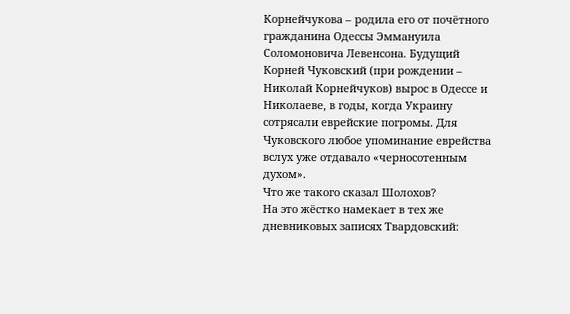Корнейчукова – родила его от почётного гражданина Одессы Эммануила Соломоновича Левенсона. Будущий Корней Чуковский (при рождении – Николай Корнейчуков) вырос в Одессе и Николаеве, в годы, когда Украину сотрясали еврейские погромы. Для Чуковского любое упоминание еврейства вслух уже отдавало «черносотенным духом».
Что же такого сказал Шолохов?
На это жёстко намекает в тех же дневниковых записях Твардовский: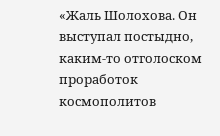«Жаль Шолохова. Он выступал постыдно, каким-то отголоском проработок космополитов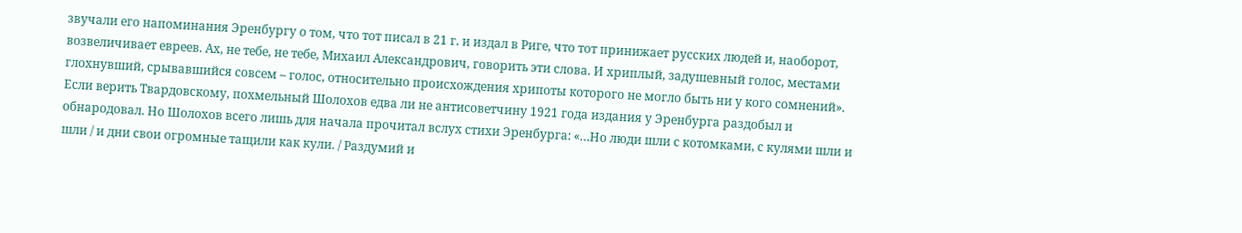звучали его напоминания Эренбургу о том, что тот писал в 21 г. и издал в Риге, что тот принижает русских людей и, наоборот, возвеличивает евреев. Ах, не тебе, не тебе, Михаил Александрович, говорить эти слова. И хриплый, задушевный голос, местами глохнувший, срывавшийся совсем – голос, относительно происхождения хрипоты которого не могло быть ни у кого сомнений».
Если верить Твардовскому, похмельный Шолохов едва ли не антисоветчину 1921 года издания у Эренбурга раздобыл и обнародовал. Но Шолохов всего лишь для начала прочитал вслух стихи Эренбурга: «…Но люди шли с котомками, с кулями шли и шли / и дни свои огромные тащили как кули. / Раздумий и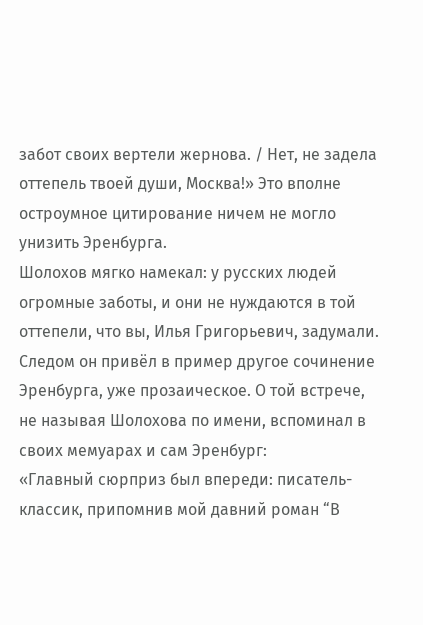забот своих вертели жернова. / Нет, не задела оттепель твоей души, Москва!» Это вполне остроумное цитирование ничем не могло унизить Эренбурга.
Шолохов мягко намекал: у русских людей огромные заботы, и они не нуждаются в той оттепели, что вы, Илья Григорьевич, задумали.
Следом он привёл в пример другое сочинение Эренбурга, уже прозаическое. О той встрече, не называя Шолохова по имени, вспоминал в своих мемуарах и сам Эренбург:
«Главный сюрприз был впереди: писатель-классик, припомнив мой давний роман “В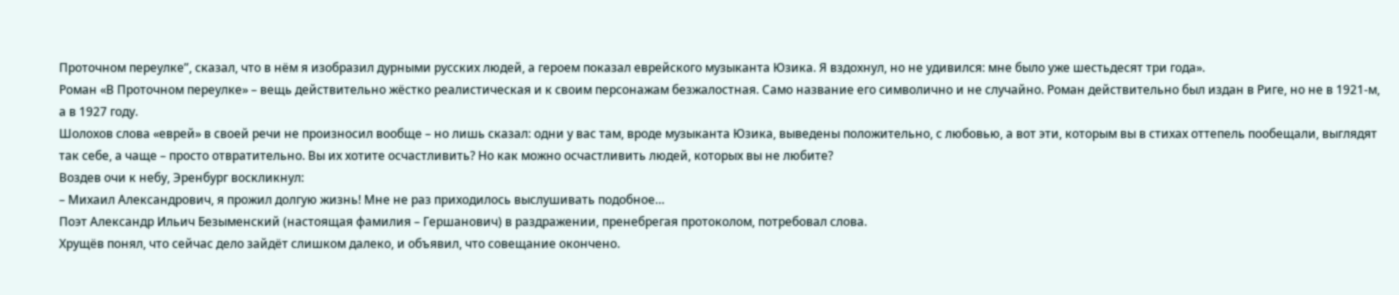Проточном переулке”, сказал, что в нём я изобразил дурными русских людей, а героем показал еврейского музыканта Юзика. Я вздохнул, но не удивился: мне было уже шестьдесят три года».
Роман «В Проточном переулке» – вещь действительно жёстко реалистическая и к своим персонажам безжалостная. Само название его символично и не случайно. Роман действительно был издан в Риге, но не в 1921-м, а в 1927 году.
Шолохов слова «еврей» в своей речи не произносил вообще – но лишь сказал: одни у вас там, вроде музыканта Юзика, выведены положительно, с любовью, а вот эти, которым вы в стихах оттепель пообещали, выглядят так себе, а чаще – просто отвратительно. Вы их хотите осчастливить? Но как можно осчастливить людей, которых вы не любите?
Воздев очи к небу, Эренбург воскликнул:
– Михаил Александрович, я прожил долгую жизнь! Мне не раз приходилось выслушивать подобное…
Поэт Александр Ильич Безыменский (настоящая фамилия – Гершанович) в раздражении, пренебрегая протоколом, потребовал слова.
Хрущёв понял, что сейчас дело зайдёт слишком далеко, и объявил, что совещание окончено.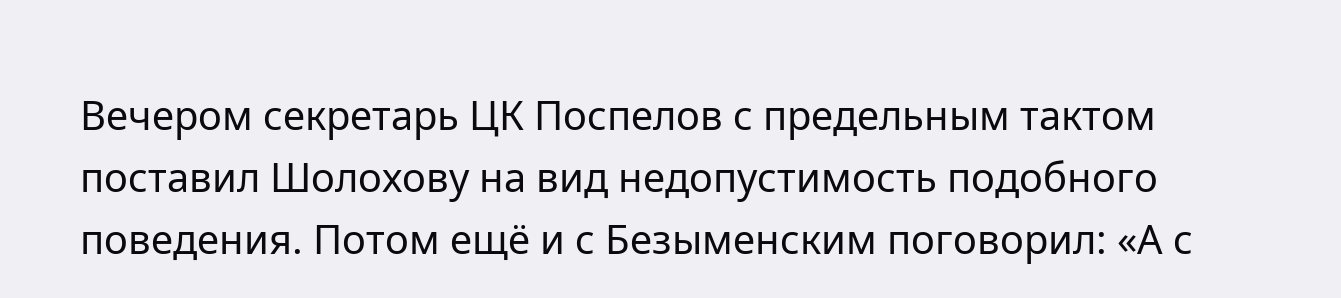Вечером секретарь ЦК Поспелов с предельным тактом поставил Шолохову на вид недопустимость подобного поведения. Потом ещё и с Безыменским поговорил: «А с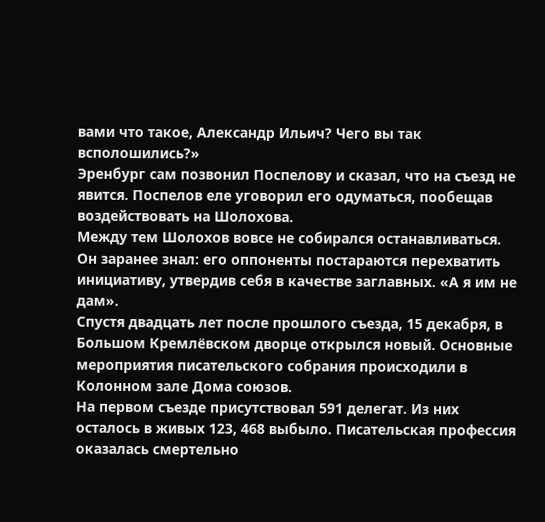вами что такое, Александр Ильич? Чего вы так всполошились?»
Эренбург сам позвонил Поспелову и сказал, что на съезд не явится. Поспелов еле уговорил его одуматься, пообещав воздействовать на Шолохова.
Между тем Шолохов вовсе не собирался останавливаться. Он заранее знал: его оппоненты постараются перехватить инициативу, утвердив себя в качестве заглавных. «А я им не дам».
Спустя двадцать лет после прошлого съезда, 15 декабря, в Большом Кремлёвском дворце открылся новый. Основные мероприятия писательского собрания происходили в Колонном зале Дома союзов.
На первом съезде присутствовал 591 делегат. Из них осталось в живых 123, 468 выбыло. Писательская профессия оказалась смертельно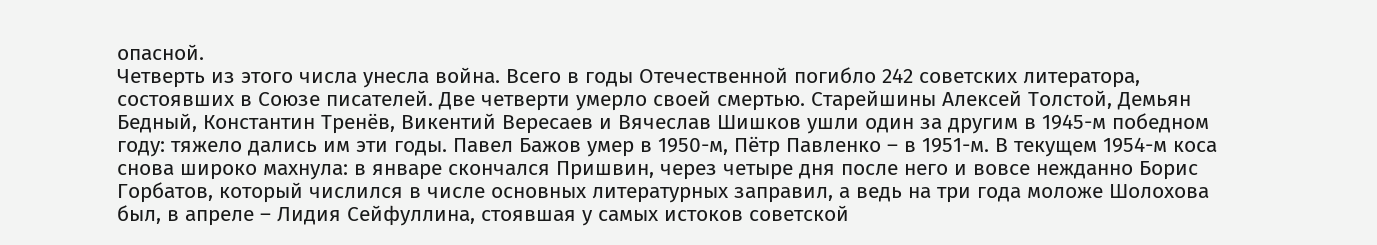опасной.
Четверть из этого числа унесла война. Всего в годы Отечественной погибло 242 советских литератора, состоявших в Союзе писателей. Две четверти умерло своей смертью. Старейшины Алексей Толстой, Демьян Бедный, Константин Тренёв, Викентий Вересаев и Вячеслав Шишков ушли один за другим в 1945-м победном году: тяжело дались им эти годы. Павел Бажов умер в 1950-м, Пётр Павленко – в 1951-м. В текущем 1954-м коса снова широко махнула: в январе скончался Пришвин, через четыре дня после него и вовсе нежданно Борис Горбатов, который числился в числе основных литературных заправил, а ведь на три года моложе Шолохова был, в апреле – Лидия Сейфуллина, стоявшая у самых истоков советской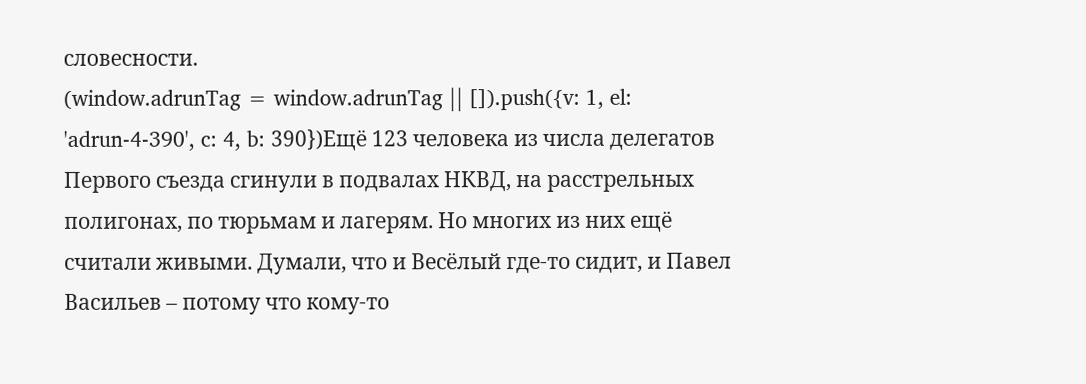словесности.
(window.adrunTag = window.adrunTag || []).push({v: 1, el: 'adrun-4-390', c: 4, b: 390})Ещё 123 человека из числа делегатов Первого съезда сгинули в подвалах НКВД, на расстрельных полигонах, по тюрьмам и лагерям. Но многих из них ещё считали живыми. Думали, что и Весёлый где-то сидит, и Павел Васильев – потому что кому-то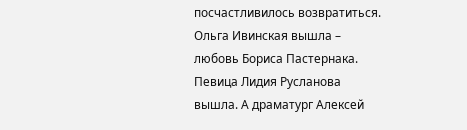посчастливилось возвратиться. Ольга Ивинская вышла – любовь Бориса Пастернака. Певица Лидия Русланова вышла. А драматург Алексей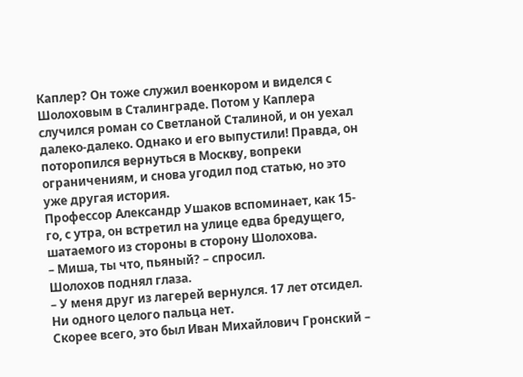Каплер? Он тоже служил военкором и виделся с Шолоховым в Сталинграде. Потом у Каплера случился роман со Светланой Сталиной, и он уехал далеко-далеко. Однако и его выпустили! Правда, он поторопился вернуться в Москву, вопреки ограничениям, и снова угодил под статью, но это уже другая история.
Профессор Александр Ушаков вспоминает, как 15-го, с утра, он встретил на улице едва бредущего, шатаемого из стороны в сторону Шолохова.
– Миша, ты что, пьяный? – спросил.
Шолохов поднял глаза.
– У меня друг из лагерей вернулся. 17 лет отсидел. Ни одного целого пальца нет.
Скорее всего, это был Иван Михайлович Гронский –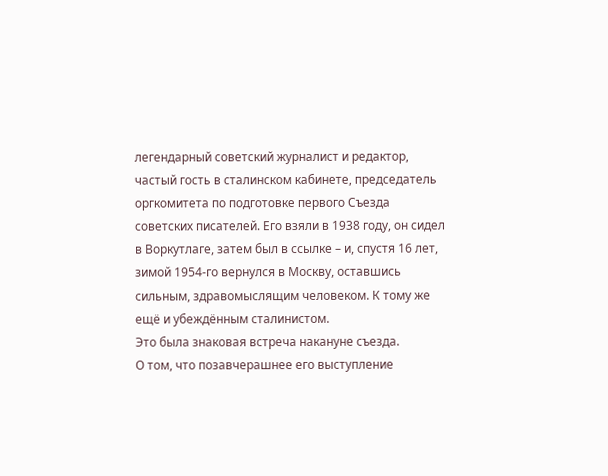легендарный советский журналист и редактор, частый гость в сталинском кабинете, председатель оргкомитета по подготовке первого Съезда советских писателей. Его взяли в 1938 году, он сидел в Воркутлаге, затем был в ссылке – и, спустя 16 лет, зимой 1954-го вернулся в Москву, оставшись сильным, здравомыслящим человеком. К тому же ещё и убеждённым сталинистом.
Это была знаковая встреча накануне съезда.
О том, что позавчерашнее его выступление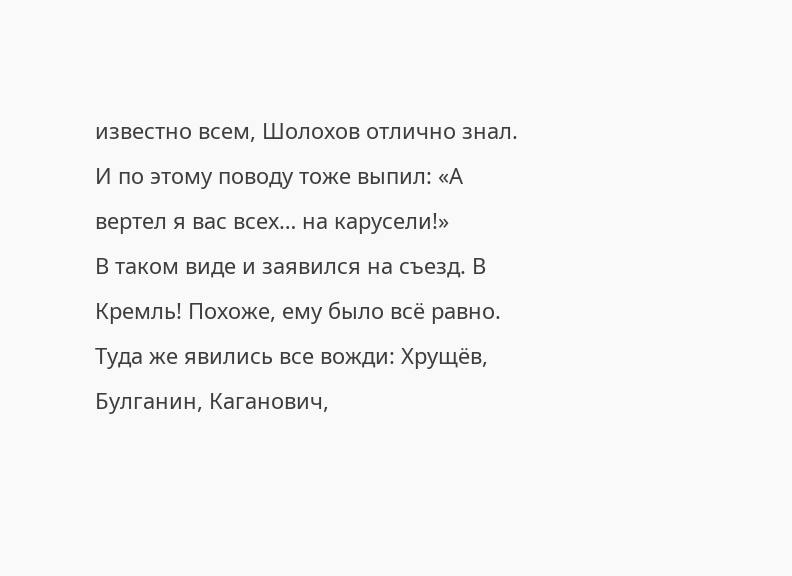известно всем, Шолохов отлично знал. И по этому поводу тоже выпил: «А вертел я вас всех… на карусели!»
В таком виде и заявился на съезд. В Кремль! Похоже, ему было всё равно.
Туда же явились все вожди: Хрущёв, Булганин, Каганович,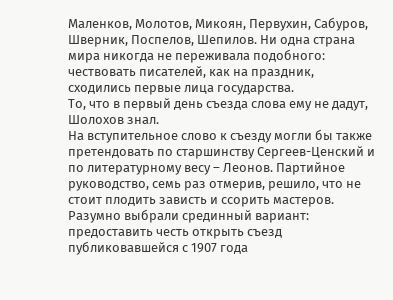Маленков, Молотов, Микоян, Первухин, Сабуров, Шверник, Поспелов, Шепилов. Ни одна страна мира никогда не переживала подобного: чествовать писателей, как на праздник, сходились первые лица государства.
То, что в первый день съезда слова ему не дадут, Шолохов знал.
На вступительное слово к съезду могли бы также претендовать по старшинству Сергеев-Ценский и по литературному весу – Леонов. Партийное руководство, семь раз отмерив, решило, что не стоит плодить зависть и ссорить мастеров.
Разумно выбрали срединный вариант: предоставить честь открыть съезд публиковавшейся с 1907 года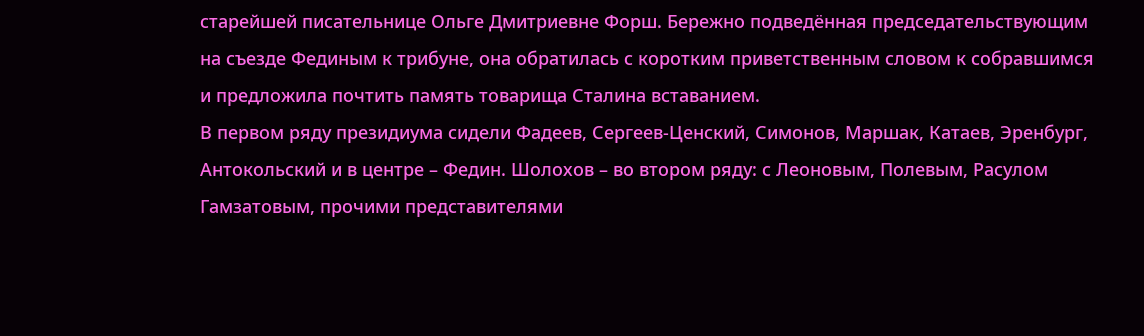старейшей писательнице Ольге Дмитриевне Форш. Бережно подведённая председательствующим на съезде Фединым к трибуне, она обратилась с коротким приветственным словом к собравшимся и предложила почтить память товарища Сталина вставанием.
В первом ряду президиума сидели Фадеев, Сергеев-Ценский, Симонов, Маршак, Катаев, Эренбург, Антокольский и в центре – Федин. Шолохов – во втором ряду: с Леоновым, Полевым, Расулом Гамзатовым, прочими представителями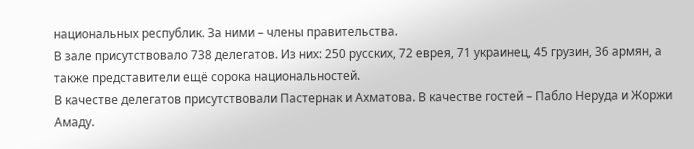национальных республик. За ними – члены правительства.
В зале присутствовало 738 делегатов. Из них: 250 русских, 72 еврея, 71 украинец, 45 грузин, 36 армян, а также представители ещё сорока национальностей.
В качестве делегатов присутствовали Пастернак и Ахматова. В качестве гостей – Пабло Неруда и Жоржи Амаду.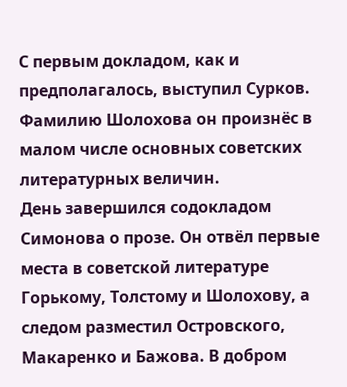С первым докладом, как и предполагалось, выступил Сурков. Фамилию Шолохова он произнёс в малом числе основных советских литературных величин.
День завершился содокладом Симонова о прозе. Он отвёл первые места в советской литературе Горькому, Толстому и Шолохову, а следом разместил Островского, Макаренко и Бажова. В добром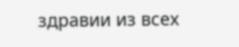здравии из всех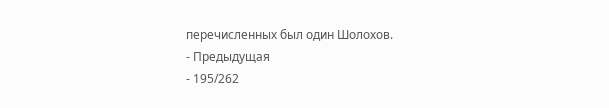перечисленных был один Шолохов.
- Предыдущая
- 195/262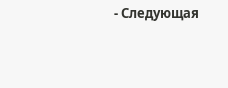- Следующая